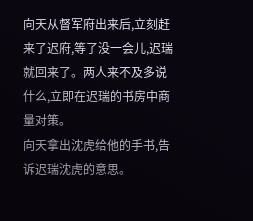向天从督军府出来后,立刻赶来了迟府,等了没一会儿,迟瑞就回来了。两人来不及多说什么,立即在迟瑞的书房中商量对策。
向天拿出沈虎给他的手书,告诉迟瑞沈虎的意思。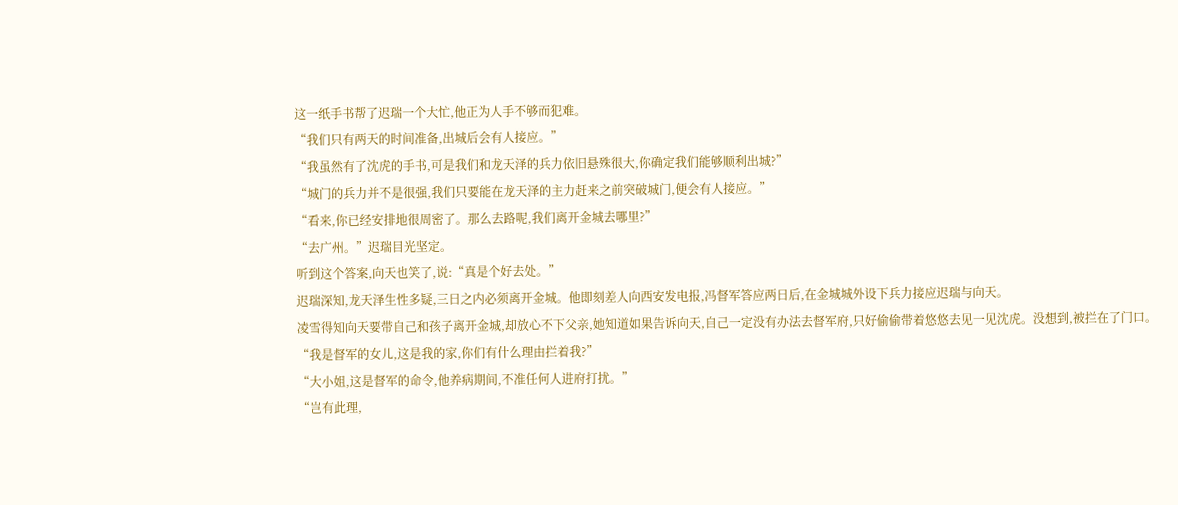这一纸手书帮了迟瑞一个大忙,他正为人手不够而犯难。
“我们只有两天的时间准备,出城后会有人接应。”
“我虽然有了沈虎的手书,可是我们和龙天泽的兵力依旧悬殊很大,你确定我们能够顺利出城?”
“城门的兵力并不是很强,我们只要能在龙天泽的主力赶来之前突破城门,便会有人接应。”
“看来,你已经安排地很周密了。那么去路呢,我们离开金城去哪里?”
“去广州。”迟瑞目光坚定。
听到这个答案,向天也笑了,说:“真是个好去处。”
迟瑞深知,龙天泽生性多疑,三日之内必须离开金城。他即刻差人向西安发电报,冯督军答应两日后,在金城城外设下兵力接应迟瑞与向天。
凌雪得知向天要带自己和孩子离开金城,却放心不下父亲,她知道如果告诉向天,自己一定没有办法去督军府,只好偷偷带着悠悠去见一见沈虎。没想到,被拦在了门口。
“我是督军的女儿,这是我的家,你们有什么理由拦着我?”
“大小姐,这是督军的命令,他养病期间,不准任何人进府打扰。”
“岂有此理,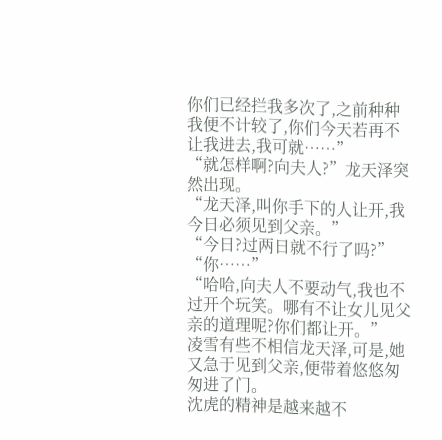你们已经拦我多次了,之前种种我便不计较了,你们今天若再不让我进去,我可就……”
“就怎样啊?向夫人?”龙天泽突然出现。
“龙天泽,叫你手下的人让开,我今日必须见到父亲。”
“今日?过两日就不行了吗?”
“你……”
“哈哈,向夫人不要动气,我也不过开个玩笑。哪有不让女儿见父亲的道理呢?你们都让开。”
凌雪有些不相信龙天泽,可是,她又急于见到父亲,便带着悠悠匆匆进了门。
沈虎的精神是越来越不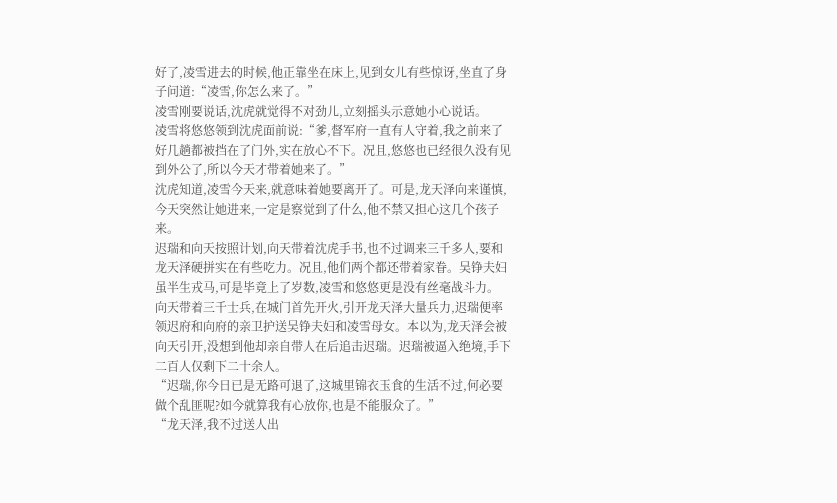好了,凌雪进去的时候,他正靠坐在床上,见到女儿有些惊讶,坐直了身子问道:“凌雪,你怎么来了。”
凌雪刚要说话,沈虎就觉得不对劲儿,立刻摇头示意她小心说话。
凌雪将悠悠领到沈虎面前说:“爹,督军府一直有人守着,我之前来了好几趟都被挡在了门外,实在放心不下。况且,悠悠也已经很久没有见到外公了,所以今天才带着她来了。”
沈虎知道,凌雪今天来,就意味着她要离开了。可是,龙天泽向来谨慎,今天突然让她进来,一定是察觉到了什么,他不禁又担心这几个孩子来。
迟瑞和向天按照计划,向天带着沈虎手书,也不过调来三千多人,要和龙天泽硬拼实在有些吃力。况且,他们两个都还带着家眷。吴铮夫妇虽半生戎马,可是毕竟上了岁数,凌雪和悠悠更是没有丝毫战斗力。
向天带着三千士兵,在城门首先开火,引开龙天泽大量兵力,迟瑞便率领迟府和向府的亲卫护送吴铮夫妇和凌雪母女。本以为,龙天泽会被向天引开,没想到他却亲自带人在后追击迟瑞。迟瑞被逼入绝境,手下二百人仅剩下二十余人。
“迟瑞,你今日已是无路可退了,这城里锦衣玉食的生活不过,何必要做个乱匪呢?如今就算我有心放你,也是不能服众了。”
“龙天泽,我不过送人出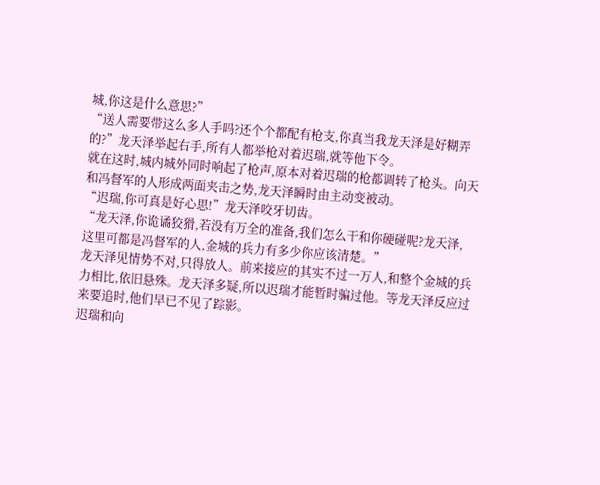城,你这是什么意思?”
“送人需要带这么多人手吗?还个个都配有枪支,你真当我龙天泽是好糊弄的?”龙天泽举起右手,所有人都举枪对着迟瑞,就等他下令。
就在这时,城内城外同时响起了枪声,原本对着迟瑞的枪都调转了枪头。向天和冯督军的人形成两面夹击之势,龙天泽瞬时由主动变被动。
“迟瑞,你可真是好心思!”龙天泽咬牙切齿。
“龙天泽,你诡谲狡猾,若没有万全的准备,我们怎么干和你硬碰呢?龙天泽,这里可都是冯督军的人,金城的兵力有多少你应该清楚。”
龙天泽见情势不对,只得放人。前来接应的其实不过一万人,和整个金城的兵力相比,依旧悬殊。龙天泽多疑,所以迟瑞才能暂时骗过他。等龙天泽反应过来要追时,他们早已不见了踪影。
迟瑞和向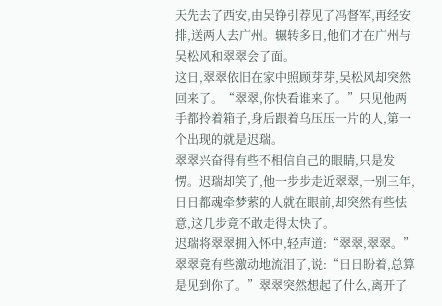天先去了西安,由吴铮引荐见了冯督军,再经安排,送两人去广州。辗转多日,他们才在广州与吴松风和翠翠会了面。
这日,翠翠依旧在家中照顾芽芽,吴松风却突然回来了。“翠翠,你快看谁来了。”只见他两手都拎着箱子,身后跟着乌压压一片的人,第一个出现的就是迟瑞。
翠翠兴奋得有些不相信自己的眼睛,只是发愣。迟瑞却笑了,他一步步走近翠翠,一别三年,日日都魂牵梦萦的人就在眼前,却突然有些怯意,这几步竟不敢走得太快了。
迟瑞将翠翠拥入怀中,轻声道:“翠翠,翠翠。”
翠翠竟有些激动地流泪了,说:“日日盼着,总算是见到你了。”翠翠突然想起了什么,离开了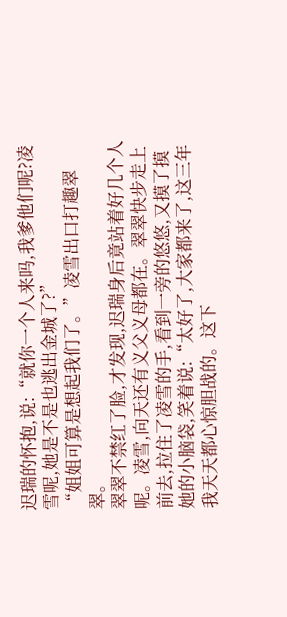迟瑞的怀抱,说:“就你一个人来吗,我爹他们呢?凌雪呢,她是不是也逃出金城了?”
“姐姐可算是想起我们了。”凌雪出口打趣翠翠。
翠翠不禁红了脸,才发现,迟瑞身后竟站着好几个人呢。凌雪,向天还有义父义母都在。翠翠快步走上前去,拉住了凌雪的手,看到一旁的悠悠,又摸了摸她的小脑袋,笑着说:“太好了,大家都来了,这三年我天天都心惊胆战的。这下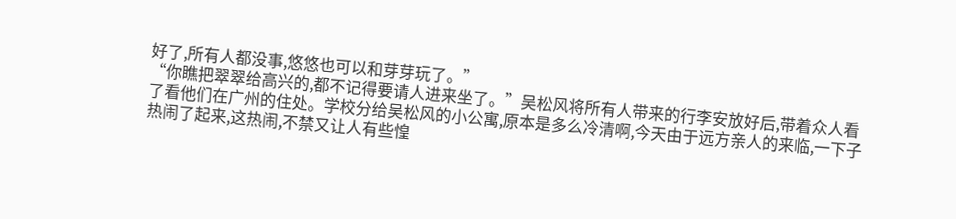好了,所有人都没事,悠悠也可以和芽芽玩了。”
“你瞧把翠翠给高兴的,都不记得要请人进来坐了。”吴松风将所有人带来的行李安放好后,带着众人看了看他们在广州的住处。学校分给吴松风的小公寓,原本是多么冷清啊,今天由于远方亲人的来临,一下子热闹了起来,这热闹,不禁又让人有些惶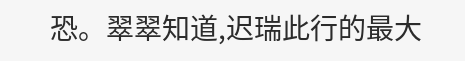恐。翠翠知道,迟瑞此行的最大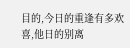目的,今日的重逢有多欢喜,他日的别离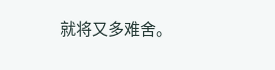就将又多难舍。